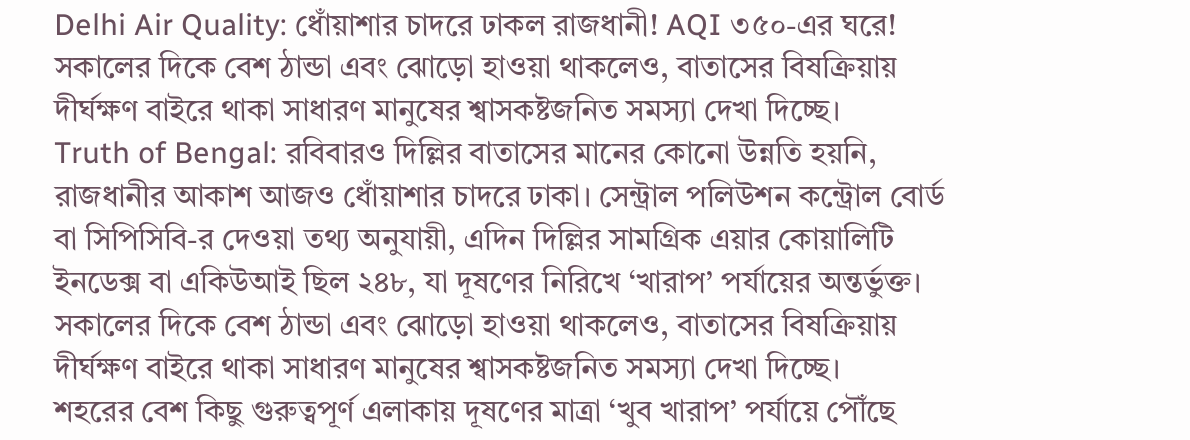Delhi Air Quality: ধোঁয়াশার চাদরে ঢাকল রাজধানী! AQI ৩৫০-এর ঘরে!
সকালের দিকে বেশ ঠান্ডা এবং ঝোড়ো হাওয়া থাকলেও, বাতাসের বিষক্রিয়ায় দীর্ঘক্ষণ বাইরে থাকা সাধারণ মানুষের শ্বাসকষ্টজনিত সমস্যা দেখা দিচ্ছে।
Truth of Bengal: রবিবারও দিল্লির বাতাসের মানের কোনো উন্নতি হয়নি, রাজধানীর আকাশ আজও ধোঁয়াশার চাদরে ঢাকা। সেন্ট্রাল পলিউশন কন্ট্রোল বোর্ড বা সিপিসিবি-র দেওয়া তথ্য অনুযায়ী, এদিন দিল্লির সামগ্রিক এয়ার কোয়ালিটি ইনডেক্স বা একিউআই ছিল ২৪৮, যা দূষণের নিরিখে ‘খারাপ’ পর্যায়ের অন্তর্ভুক্ত। সকালের দিকে বেশ ঠান্ডা এবং ঝোড়ো হাওয়া থাকলেও, বাতাসের বিষক্রিয়ায় দীর্ঘক্ষণ বাইরে থাকা সাধারণ মানুষের শ্বাসকষ্টজনিত সমস্যা দেখা দিচ্ছে।
শহরের বেশ কিছু গুরুত্বপূর্ণ এলাকায় দূষণের মাত্রা ‘খুব খারাপ’ পর্যায়ে পৌঁছে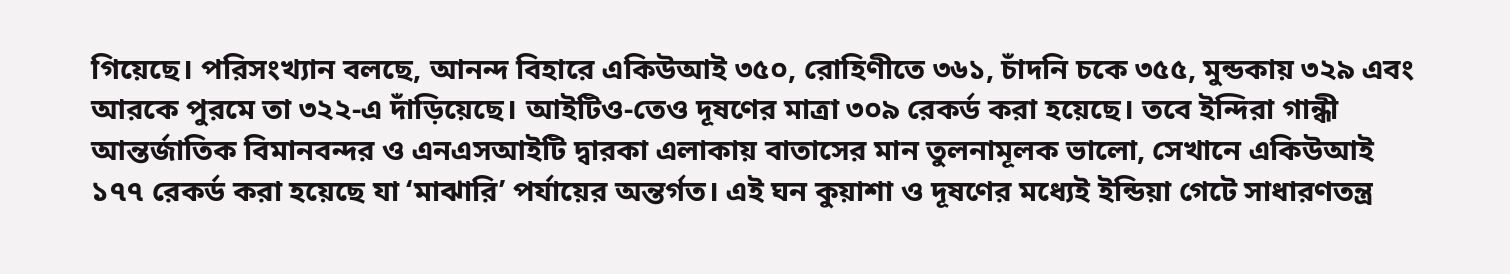গিয়েছে। পরিসংখ্যান বলছে, আনন্দ বিহারে একিউআই ৩৫০, রোহিণীতে ৩৬১, চাঁদনি চকে ৩৫৫, মুন্ডকায় ৩২৯ এবং আরকে পুরমে তা ৩২২-এ দাঁড়িয়েছে। আইটিও-তেও দূষণের মাত্রা ৩০৯ রেকর্ড করা হয়েছে। তবে ইন্দিরা গান্ধী আন্তর্জাতিক বিমানবন্দর ও এনএসআইটি দ্বারকা এলাকায় বাতাসের মান তুলনামূলক ভালো, সেখানে একিউআই ১৭৭ রেকর্ড করা হয়েছে যা ‘মাঝারি’ পর্যায়ের অন্তর্গত। এই ঘন কুয়াশা ও দূষণের মধ্যেই ইন্ডিয়া গেটে সাধারণতন্ত্র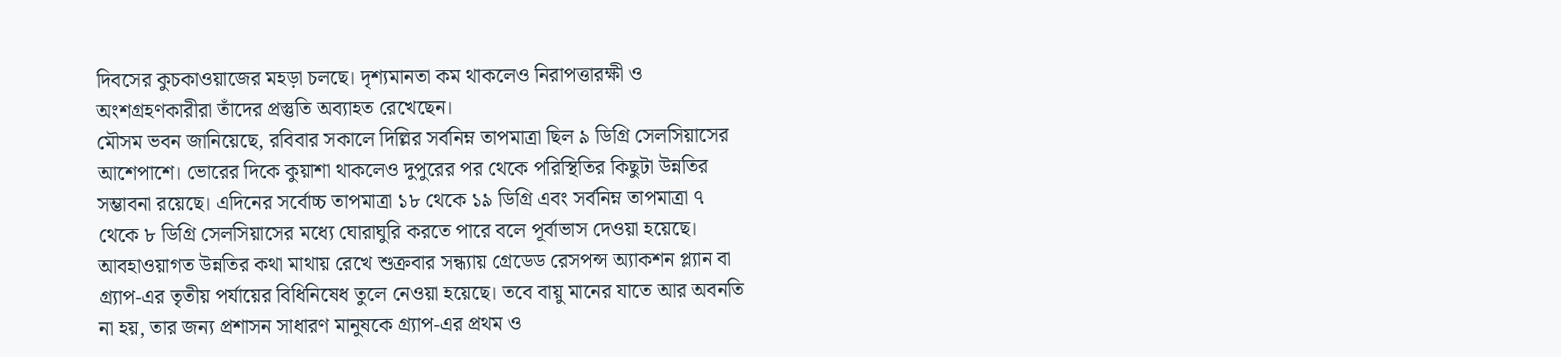দিবসের কুচকাওয়াজের মহড়া চলছে। দৃশ্যমানতা কম থাকলেও নিরাপত্তারক্ষী ও অংশগ্রহণকারীরা তাঁদের প্রস্তুতি অব্যাহত রেখেছেন।
মৌসম ভবন জানিয়েছে, রবিবার সকালে দিল্লির সর্বনিম্ন তাপমাত্রা ছিল ৯ ডিগ্রি সেলসিয়াসের আশেপাশে। ভোরের দিকে কুয়াশা থাকলেও দুপুরের পর থেকে পরিস্থিতির কিছুটা উন্নতির সম্ভাবনা রয়েছে। এদিনের সর্বোচ্চ তাপমাত্রা ১৮ থেকে ১৯ ডিগ্রি এবং সর্বনিম্ন তাপমাত্রা ৭ থেকে ৮ ডিগ্রি সেলসিয়াসের মধ্যে ঘোরাঘুরি করতে পারে বলে পূর্বাভাস দেওয়া হয়েছে। আবহাওয়াগত উন্নতির কথা মাথায় রেখে শুক্রবার সন্ধ্যায় গ্রেডেড রেসপন্স অ্যাকশন প্ল্যান বা গ্র্যাপ-এর তৃতীয় পর্যায়ের বিধিনিষেধ তুলে নেওয়া হয়েছে। তবে বায়ু মানের যাতে আর অবনতি না হয়, তার জন্য প্রশাসন সাধারণ মানুষকে গ্র্যাপ-এর প্রথম ও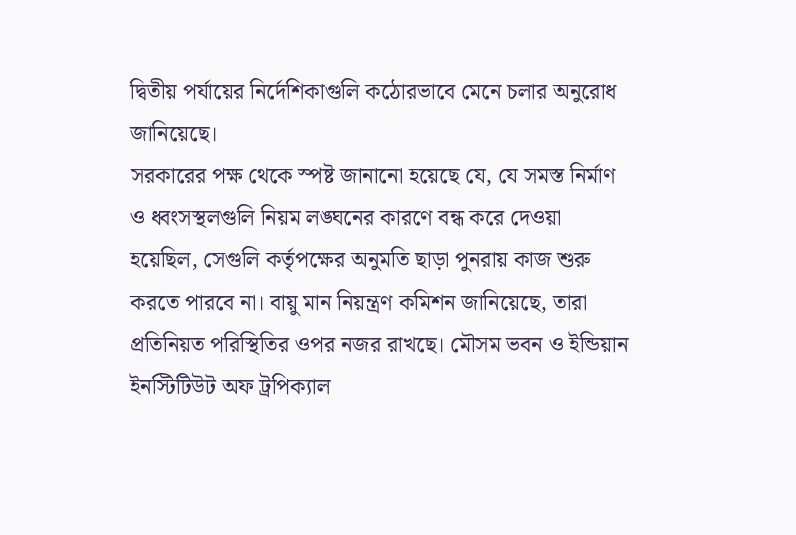দ্বিতীয় পর্যায়ের নির্দেশিকাগুলি কঠোরভাবে মেনে চলার অনুরোধ জানিয়েছে।
সরকারের পক্ষ থেকে স্পষ্ট জানানো হয়েছে যে, যে সমস্ত নির্মাণ ও ধ্বংসস্থলগুলি নিয়ম লঙ্ঘনের কারণে বন্ধ করে দেওয়া হয়েছিল, সেগুলি কর্তৃপক্ষের অনুমতি ছাড়া পুনরায় কাজ শুরু করতে পারবে না। বায়ু মান নিয়ন্ত্রণ কমিশন জানিয়েছে, তারা প্রতিনিয়ত পরিস্থিতির ওপর নজর রাখছে। মৌসম ভবন ও ইন্ডিয়ান ইনস্টিটিউট অফ ট্রপিক্যাল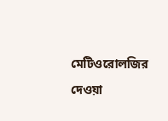মেটিওরোলজির দেওয়া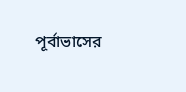পূর্বাভাসের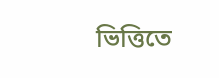ভিত্তিতে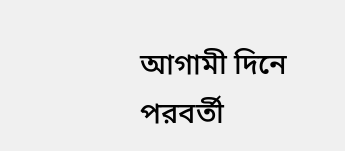আগামী দিনে পরবর্তী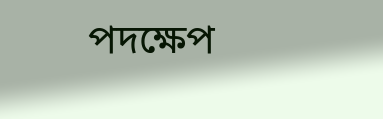পদক্ষেপ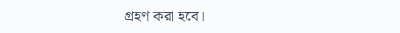গ্রহণ করা হবে।